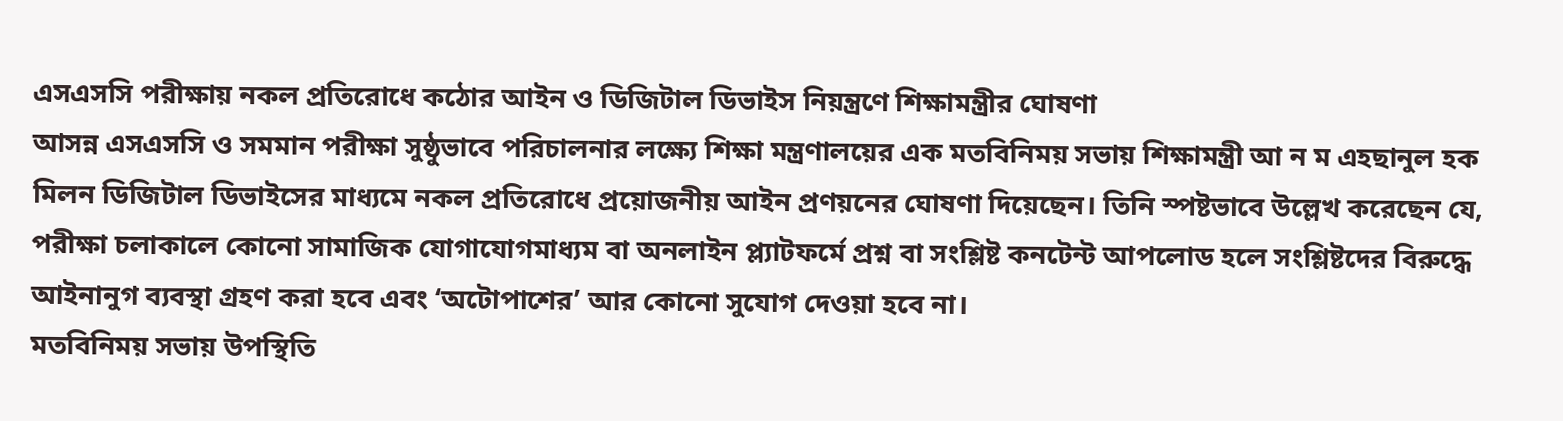এসএসসি পরীক্ষায় নকল প্রতিরোধে কঠোর আইন ও ডিজিটাল ডিভাইস নিয়ন্ত্রণে শিক্ষামন্ত্রীর ঘোষণা
আসন্ন এসএসসি ও সমমান পরীক্ষা সুষ্ঠুভাবে পরিচালনার লক্ষ্যে শিক্ষা মন্ত্রণালয়ের এক মতবিনিময় সভায় শিক্ষামন্ত্রী আ ন ম এহছানুল হক মিলন ডিজিটাল ডিভাইসের মাধ্যমে নকল প্রতিরোধে প্রয়োজনীয় আইন প্রণয়নের ঘোষণা দিয়েছেন। তিনি স্পষ্টভাবে উল্লেখ করেছেন যে, পরীক্ষা চলাকালে কোনো সামাজিক যোগাযোগমাধ্যম বা অনলাইন প্ল্যাটফর্মে প্রশ্ন বা সংশ্লিষ্ট কনটেন্ট আপলোড হলে সংশ্লিষ্টদের বিরুদ্ধে আইনানুগ ব্যবস্থা গ্রহণ করা হবে এবং ‘অটোপাশের’ আর কোনো সুযোগ দেওয়া হবে না।
মতবিনিময় সভায় উপস্থিতি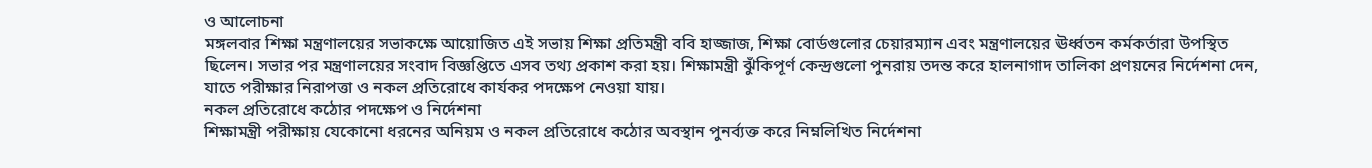ও আলোচনা
মঙ্গলবার শিক্ষা মন্ত্রণালয়ের সভাকক্ষে আয়োজিত এই সভায় শিক্ষা প্রতিমন্ত্রী ববি হাজ্জাজ, শিক্ষা বোর্ডগুলোর চেয়ারম্যান এবং মন্ত্রণালয়ের ঊর্ধ্বতন কর্মকর্তারা উপস্থিত ছিলেন। সভার পর মন্ত্রণালয়ের সংবাদ বিজ্ঞপ্তিতে এসব তথ্য প্রকাশ করা হয়। শিক্ষামন্ত্রী ঝুঁকিপূর্ণ কেন্দ্রগুলো পুনরায় তদন্ত করে হালনাগাদ তালিকা প্রণয়নের নির্দেশনা দেন, যাতে পরীক্ষার নিরাপত্তা ও নকল প্রতিরোধে কার্যকর পদক্ষেপ নেওয়া যায়।
নকল প্রতিরোধে কঠোর পদক্ষেপ ও নির্দেশনা
শিক্ষামন্ত্রী পরীক্ষায় যেকোনো ধরনের অনিয়ম ও নকল প্রতিরোধে কঠোর অবস্থান পুনর্ব্যক্ত করে নিম্নলিখিত নির্দেশনা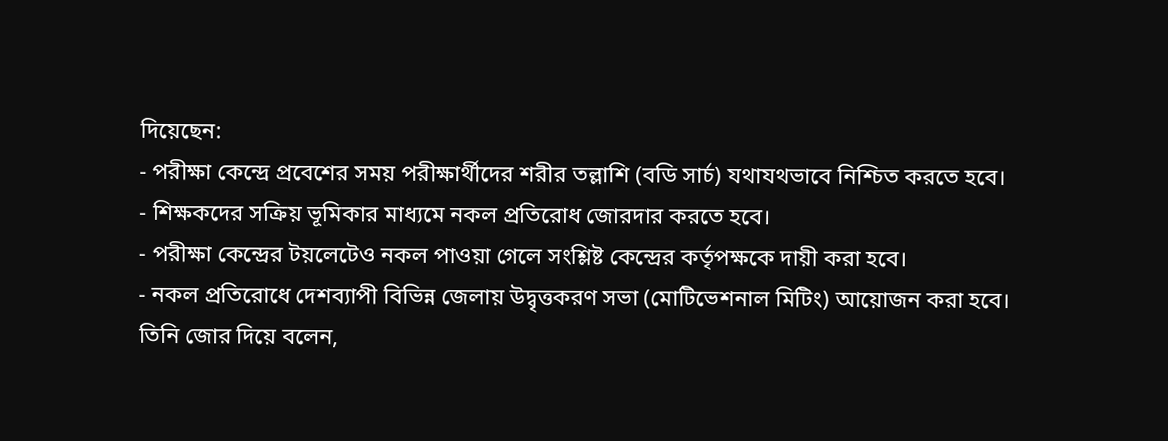দিয়েছেন:
- পরীক্ষা কেন্দ্রে প্রবেশের সময় পরীক্ষার্থীদের শরীর তল্লাশি (বডি সার্চ) যথাযথভাবে নিশ্চিত করতে হবে।
- শিক্ষকদের সক্রিয় ভূমিকার মাধ্যমে নকল প্রতিরোধ জোরদার করতে হবে।
- পরীক্ষা কেন্দ্রের টয়লেটেও নকল পাওয়া গেলে সংশ্লিষ্ট কেন্দ্রের কর্তৃপক্ষকে দায়ী করা হবে।
- নকল প্রতিরোধে দেশব্যাপী বিভিন্ন জেলায় উদ্বৃত্তকরণ সভা (মোটিভেশনাল মিটিং) আয়োজন করা হবে।
তিনি জোর দিয়ে বলেন,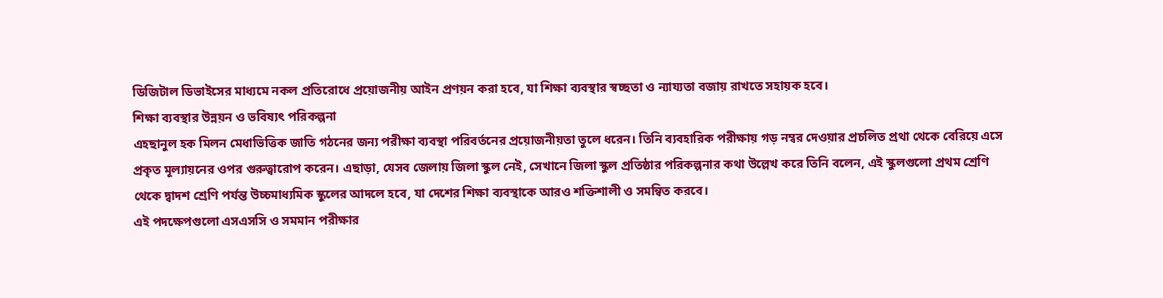ডিজিটাল ডিভাইসের মাধ্যমে নকল প্রতিরোধে প্রয়োজনীয় আইন প্রণয়ন করা হবে, যা শিক্ষা ব্যবস্থার স্বচ্ছতা ও ন্যায্যতা বজায় রাখতে সহায়ক হবে।
শিক্ষা ব্যবস্থার উন্নয়ন ও ভবিষ্যৎ পরিকল্পনা
এহছানুল হক মিলন মেধাভিত্তিক জাতি গঠনের জন্য পরীক্ষা ব্যবস্থা পরিবর্তনের প্রয়োজনীয়তা তুলে ধরেন। তিনি ব্যবহারিক পরীক্ষায় গড় নম্বর দেওয়ার প্রচলিত প্রথা থেকে বেরিয়ে এসে প্রকৃত মূল্যায়নের ওপর গুরুত্বারোপ করেন। এছাড়া, যেসব জেলায় জিলা স্কুল নেই, সেখানে জিলা স্কুল প্রতিষ্ঠার পরিকল্পনার কথা উল্লেখ করে তিনি বলেন, এই স্কুলগুলো প্রথম শ্রেণি থেকে দ্বাদশ শ্রেণি পর্যন্ত উচ্চমাধ্যমিক স্কুলের আদলে হবে, যা দেশের শিক্ষা ব্যবস্থাকে আরও শক্তিশালী ও সমন্বিত করবে।
এই পদক্ষেপগুলো এসএসসি ও সমমান পরীক্ষার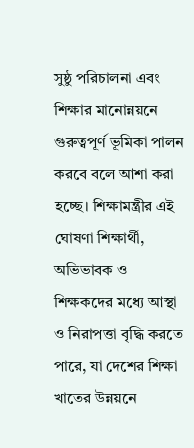সুষ্ঠু পরিচালনা এবং শিক্ষার মানোন্নয়নে গুরুত্বপূর্ণ ভূমিকা পালন করবে বলে আশা করা হচ্ছে। শিক্ষামন্ত্রীর এই ঘোষণা শিক্ষার্থী, অভিভাবক ও শিক্ষকদের মধ্যে আস্থা ও নিরাপত্তা বৃদ্ধি করতে পারে, যা দেশের শিক্ষা খাতের উন্নয়নে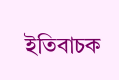ইতিবাচক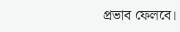প্রভাব ফেলবে।